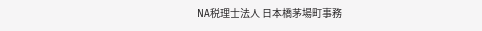NA税理士法人 日本橋茅場町事務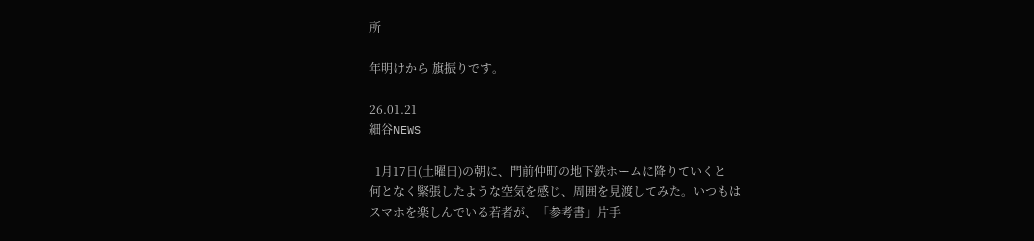所

年明けから 旗振りです。

26.01.21
細谷NEWS

  1月17日(土曜日)の朝に、門前仲町の地下鉄ホームに降りていくと
何となく緊張したような空気を感じ、周囲を見渡してみた。いつもは
スマホを楽しんでいる若者が、「参考書」片手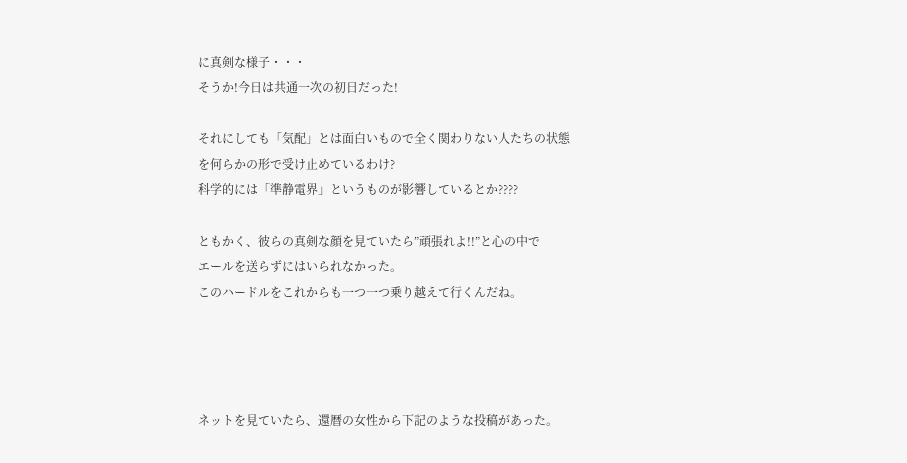に真剣な様子・・・
そうか!今日は共通一次の初日だった!

それにしても「気配」とは面白いもので全く関わりない人たちの状態
を何らかの形で受け止めているわけ?
科学的には「準静電界」というものが影響しているとか????

ともかく、彼らの真剣な顔を見ていたら”頑張れよ!!”と心の中で
エールを送らずにはいられなかった。
このハードルをこれからも一つ一つ乗り越えて行くんだね。




ネットを見ていたら、還暦の女性から下記のような投稿があった。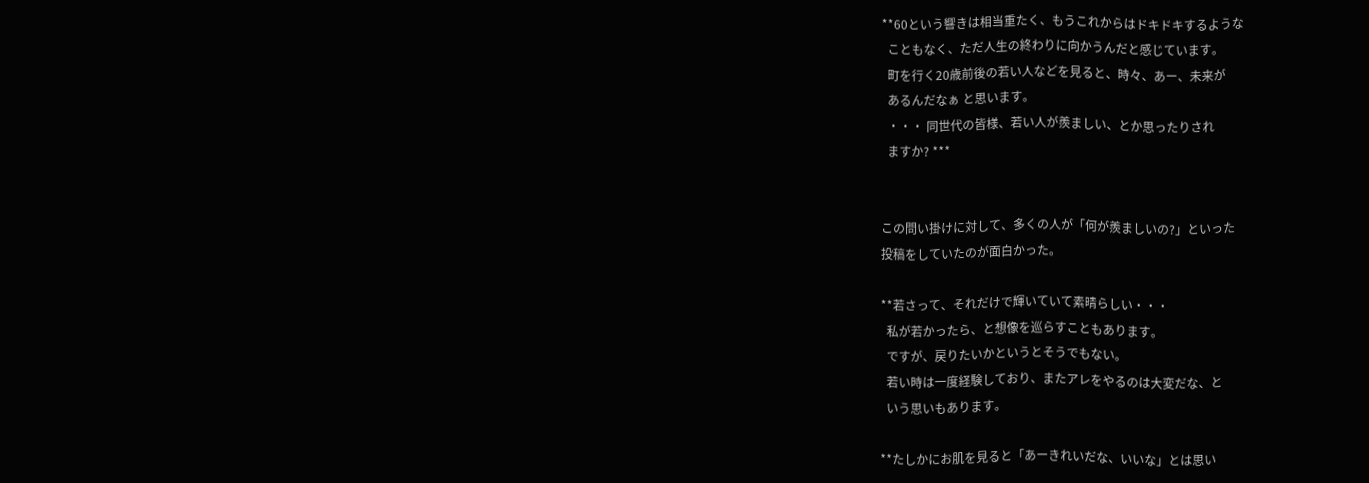**60という響きは相当重たく、もうこれからはドキドキするような
  こともなく、ただ人生の終わりに向かうんだと感じています。
  町を行く20歳前後の若い人などを見ると、時々、あー、未来が
  あるんだなぁ と思います。
  ・・・ 同世代の皆様、若い人が羨ましい、とか思ったりされ
  ますか? ***


この問い掛けに対して、多くの人が「何が羨ましいの?」といった
投稿をしていたのが面白かった。

**若さって、それだけで輝いていて素晴らしい・・・
  私が若かったら、と想像を巡らすこともあります。
  ですが、戻りたいかというとそうでもない。
  若い時は一度経験しており、またアレをやるのは大変だな、と
  いう思いもあります。

**たしかにお肌を見ると「あーきれいだな、いいな」とは思い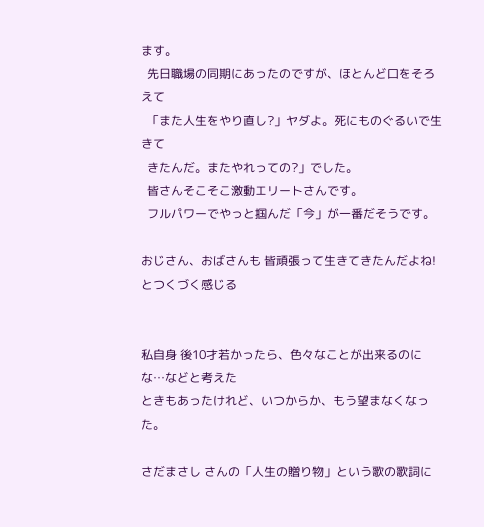ます。
  先日職場の同期にあったのですが、ほとんど口をそろえて
  「また人生をやり直し?」ヤダよ。死にものぐるいで生きて
  きたんだ。またやれっての?」でした。
  皆さんそこそこ激動エリートさんです。
  フルパワーでやっと掴んだ「今」が一番だそうです。

おじさん、おばさんも 皆頑張って生きてきたんだよね!
とつくづく感じる


私自身 後10才若かったら、色々なことが出来るのにな…などと考えた
ときもあったけれど、いつからか、もう望まなくなった。

さだまさし さんの「人生の贈り物」という歌の歌詞に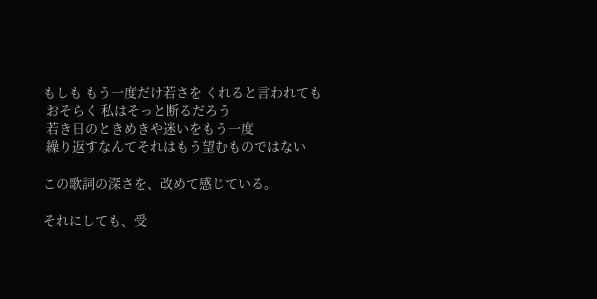もしも もう一度だけ若さを くれると言われても
 おそらく 私はそっと断るだろう
 若き日のときめきや迷いをもう一度
 繰り返すなんてそれはもう望むものではない

この歌詞の深さを、改めて感じている。

それにしても、受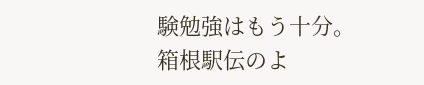験勉強はもう十分。
箱根駅伝のよ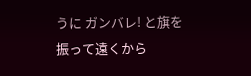うに ガンバレ! と旗を振って遠くから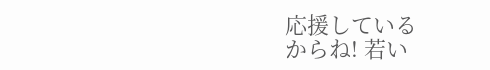応援している
からね! 若い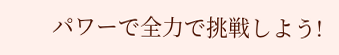パワーで全力で挑戦しよう!